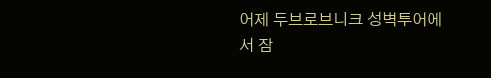어제 두브로브니크 성벽투어에서 잠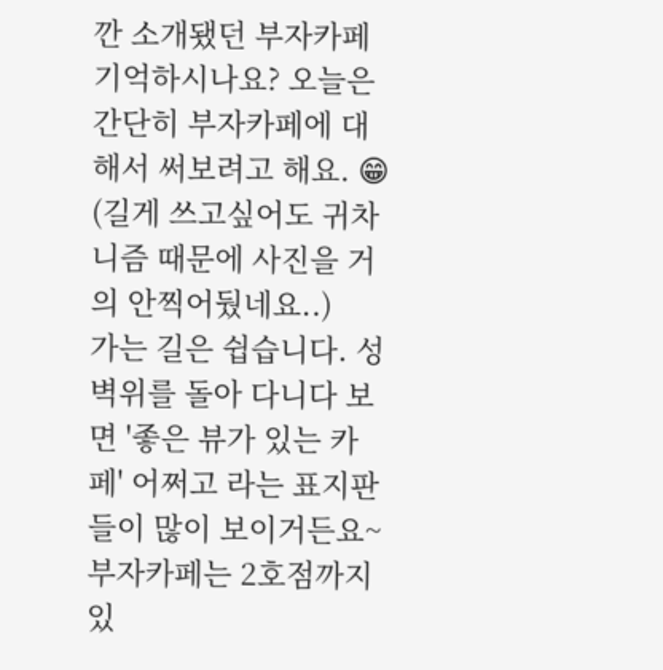깐 소개됐던 부자카페 기억하시나요? 오늘은 간단히 부자카페에 대해서 써보려고 해요. 😁 (길게 쓰고싶어도 귀차니즘 때문에 사진을 거의 안찍어뒀네요..)
가는 길은 쉽습니다. 성벽위를 돌아 다니다 보면 '좋은 뷰가 있는 카페' 어쩌고 라는 표지판들이 많이 보이거든요~ 부자카페는 2호점까지 있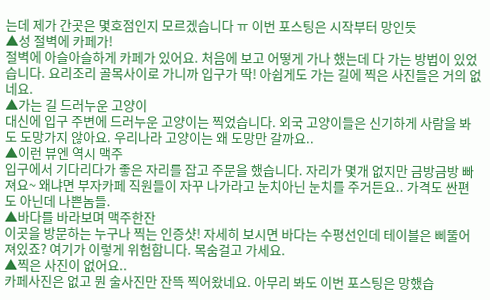는데 제가 간곳은 몇호점인지 모르겠습니다 ㅠ 이번 포스팅은 시작부터 망인듯
▲성 절벽에 카페가!
절벽에 아슬아슬하게 카페가 있어요. 처음에 보고 어떻게 가나 했는데 다 가는 방법이 있었습니다. 요리조리 골목사이로 가니까 입구가 딱! 아쉽게도 가는 길에 찍은 사진들은 거의 없네요.
▲가는 길 드러누운 고양이
대신에 입구 주변에 드러누운 고양이는 찍었습니다. 외국 고양이들은 신기하게 사람을 봐도 도망가지 않아요. 우리나라 고양이는 왜 도망만 갈까요..
▲이런 뷰엔 역시 맥주
입구에서 기다리다가 좋은 자리를 잡고 주문을 했습니다. 자리가 몇개 없지만 금방금방 빠져요~ 왜냐면 부자카페 직원들이 자꾸 나가라고 눈치아닌 눈치를 주거든요.. 가격도 싼편도 아닌데 나쁜놈들.
▲바다를 바라보며 맥주한잔
이곳을 방문하는 누구나 찍는 인증샷! 자세히 보시면 바다는 수평선인데 테이블은 삐뚤어져있죠? 여기가 이렇게 위험합니다. 목숨걸고 가세요.
▲찍은 사진이 없어요..
카페사진은 없고 뭔 술사진만 잔뜩 찍어왔네요. 아무리 봐도 이번 포스팅은 망했습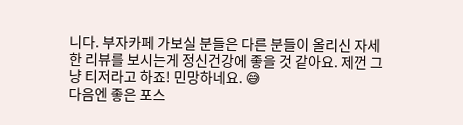니다. 부자카페 가보실 분들은 다른 분들이 올리신 자세한 리뷰를 보시는게 정신건강에 좋을 것 같아요. 제껀 그냥 티저라고 하죠! 민망하네요. 😅
다음엔 좋은 포스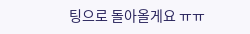팅으로 돌아올게요 ㅠㅠ